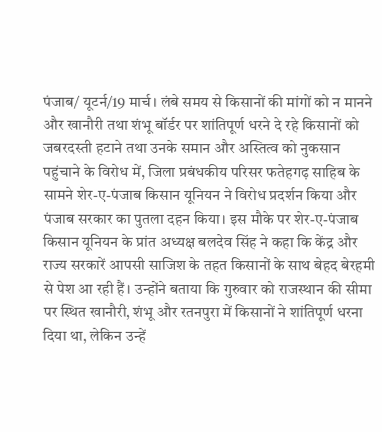पंजाब/ यूटर्न/19 मार्च। लंबे समय से किसानों की मांगों को न मानने और खानौरी तथा शंभू बॉर्डर पर शांतिपूर्ण धरने दे रहे किसानों को जबरदस्ती हटाने तथा उनके समान और अस्तित्व को नुकसान पहुंचाने के विरोध में, जिला प्रबंधकीय परिसर फतेहगढ़ साहिब के सामने शेर-ए-पंजाब किसान यूनियन ने विरोध प्रदर्शन किया और पंजाब सरकार का पुतला दहन किया। इस मौके पर शेर-ए-पंजाब किसान यूनियन के प्रांत अध्यक्ष बलदेव सिंह ने कहा कि केंद्र और राज्य सरकारें आपसी साजिश के तहत किसानों के साथ बेहद बेरहमी से पेश आ रही हैं। उन्होंने बताया कि गुरुवार को राजस्थान की सीमा पर स्थित खानौरी, शंभू और रतनपुरा में किसानों ने शांतिपूर्ण धरना दिया था, लेकिन उन्हें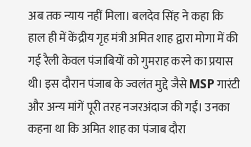अब तक न्याय नहीं मिला। बलदेव सिंह ने कहा कि हाल ही में केंद्रीय गृह मंत्री अमित शाह द्वारा मोगा में की गई रैली केवल पंजाबियों को गुमराह करने का प्रयास थी। इस दौरान पंजाब के ज्वलंत मुद्दे जैसे MSP गारंटी और अन्य मांगें पूरी तरह नजरअंदाज की गईं। उनका कहना था कि अमित शाह का पंजाब दौरा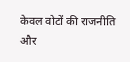केवल वोटों की राजनीति और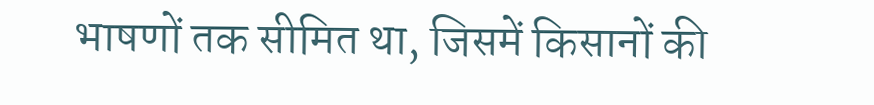भाषणों तक सीमित था, जिसमें किसानों की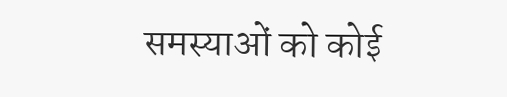समस्याओं को कोई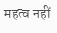महत्व नहीं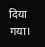दिया गया।